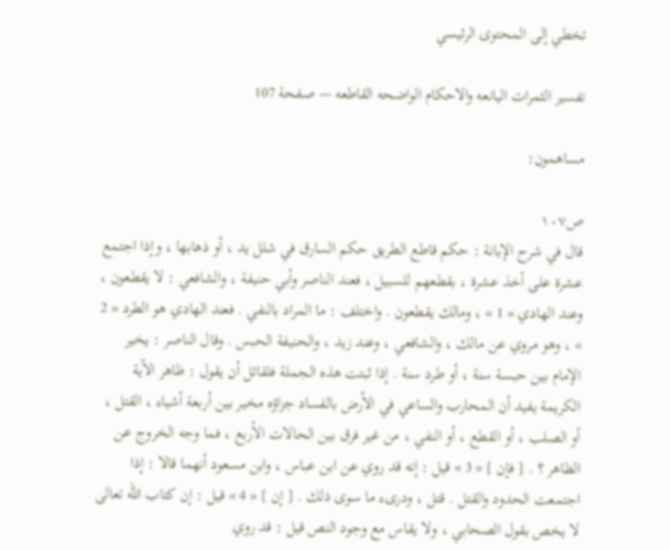تخطي إلى المحتوى الرئيسي

تفسير الثمرات اليانعه والاحكام الواضحه القاطعه — صفحة 107

مساهمون:

ص١٠٧
قال في شرح الإبانة : حكم قاطع الطريق حكم السارق في شلل يد ، أو ذهابها ، وإذا اجتمع عشرة على أخذ عشرة ، بقطعهم للسبيل ، فعند الناصر وأبي حنيفة ، والشافعي : لا يقطعون ، وعند الهادي « 1 » ، ومالك يقطعون . واختلف : ما المراد بالنفي . فعند الهادي هو الطرد « 2 » ، وهو مروي عن مالك ، والشافعي ، وعند زيد ، والحنيفة الحبس . وقال الناصر : يخير الإمام بين حبسة سنة ، أو طرد سنة . إذا ثبتت هذه الجملة فلقائل أن يقول : ظاهر الآية الكريمة يفيد أن المحارب والساعي في الأرض بالفساد جزاؤه مخير بين أربعة أشياء ، القتل ، أو الصلب ، أو القطع ، أو النفي ، من غير فرق بين الحالات الأربع ، فما وجه الخروج عن الظاهر ؟ . [ فإن ] « 3 » قيل : إنه قد روي عن ابن عباس ، وابن مسعود أنهما قالا : إذا اجتمعت الحدود والقتل . قتل ، ودرىء ما سوى ذلك . [ إن ] « 4 » قيل : إن كتاب اللّه تعالى لا يخص بقول الصحابي ، ولا يقاس مع وجود النص قيل : قد روي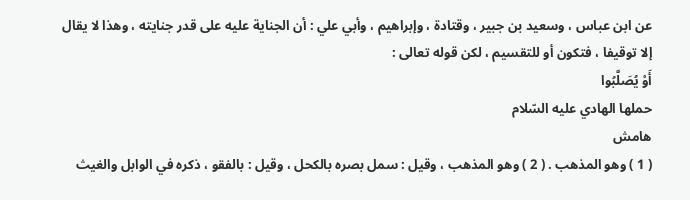عن ابن عباس ، وسعيد بن جبير ، وقتادة ، وإبراهيم ، وأبي علي : أن الجناية عليه على قدر جنايته ، وهذا لا يقال إلا توقيفا ، فتكون أو للتقسيم ، لكن قوله تعالى :
أَوْ يُصَلَّبُوا
حملها الهادي عليه السّلام
هامش
( 1 ) وهو المذهب . ( 2 ) وهو المذهب ، وقيل : سمل بصره بالكحل ، وقيل : بالفقو ، ذكره في الوابل والغيث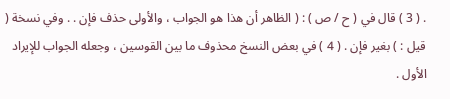. ( 3 ) قال في ( ح / ص ) : ( الظاهر أن هذا هو الجواب ، والأولى حذف فإن . . وفي نسخة ( قيل : ) بغير فإن . ( 4 ) في بعض النسخ محذوف ما بين القوسين ، وجعله الجواب للإيراد الأول .